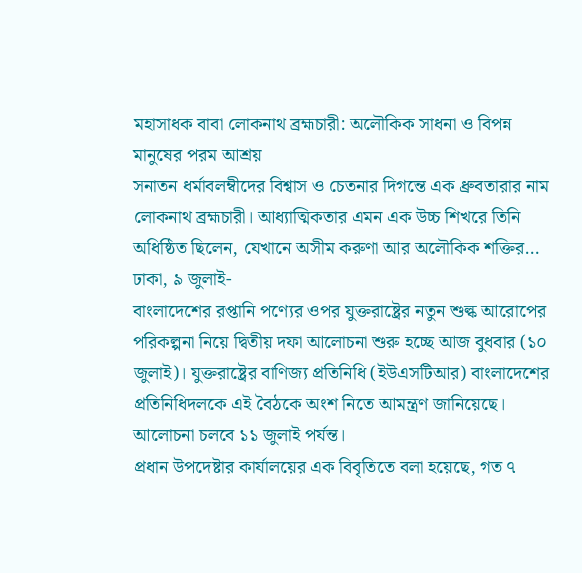মহাসাধক বাবা লোকনাথ ব্রহ্মচারী: অলৌকিক সাধনা ও বিপন্ন মানুষের পরম আশ্রয়
সনাতন ধর্মাবলম্বীদের বিশ্বাস ও চেতনার দিগন্তে এক ধ্রুবতারার নাম লোকনাথ ব্রহ্মচারী। আধ্যাত্মিকতার এমন এক উচ্চ শিখরে তিনি অধিষ্ঠিত ছিলেন, যেখানে অসীম করুণা আর অলৌকিক শক্তির…
ঢাকা, ৯ জুলাই-
বাংলাদেশের রপ্তানি পণ্যের ওপর যুক্তরাষ্ট্রের নতুন শুল্ক আরোপের পরিকল্পনা নিয়ে দ্বিতীয় দফা আলোচনা শুরু হচ্ছে আজ বুধবার (১০ জুলাই)। যুক্তরাষ্ট্রের বাণিজ্য প্রতিনিধি (ইউএসটিআর) বাংলাদেশের প্রতিনিধিদলকে এই বৈঠকে অংশ নিতে আমন্ত্রণ জানিয়েছে। আলোচনা চলবে ১১ জুলাই পর্যন্ত।
প্রধান উপদেষ্টার কার্যালয়ের এক বিবৃতিতে বলা হয়েছে, গত ৭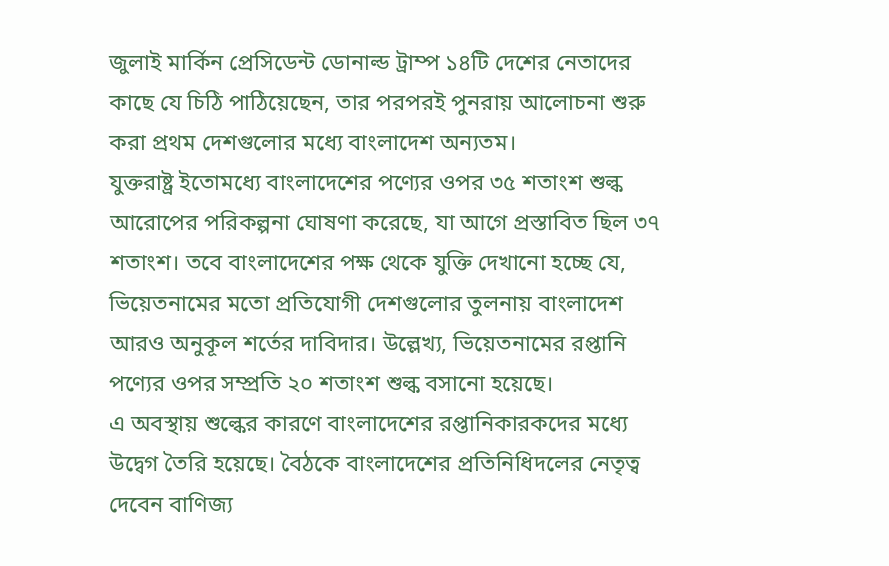জুলাই মার্কিন প্রেসিডেন্ট ডোনাল্ড ট্রাম্প ১৪টি দেশের নেতাদের কাছে যে চিঠি পাঠিয়েছেন, তার পরপরই পুনরায় আলোচনা শুরু করা প্রথম দেশগুলোর মধ্যে বাংলাদেশ অন্যতম।
যুক্তরাষ্ট্র ইতোমধ্যে বাংলাদেশের পণ্যের ওপর ৩৫ শতাংশ শুল্ক আরোপের পরিকল্পনা ঘোষণা করেছে, যা আগে প্রস্তাবিত ছিল ৩৭ শতাংশ। তবে বাংলাদেশের পক্ষ থেকে যুক্তি দেখানো হচ্ছে যে, ভিয়েতনামের মতো প্রতিযোগী দেশগুলোর তুলনায় বাংলাদেশ আরও অনুকূল শর্তের দাবিদার। উল্লেখ্য, ভিয়েতনামের রপ্তানি পণ্যের ওপর সম্প্রতি ২০ শতাংশ শুল্ক বসানো হয়েছে।
এ অবস্থায় শুল্কের কারণে বাংলাদেশের রপ্তানিকারকদের মধ্যে উদ্বেগ তৈরি হয়েছে। বৈঠকে বাংলাদেশের প্রতিনিধিদলের নেতৃত্ব দেবেন বাণিজ্য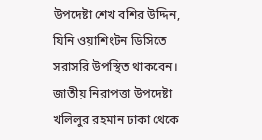উপদেষ্টা শেখ বশির উদ্দিন, যিনি ওয়াশিংটন ডিসিতে সরাসরি উপস্থিত থাকবেন। জাতীয় নিরাপত্তা উপদেষ্টা খলিলুর রহমান ঢাকা থেকে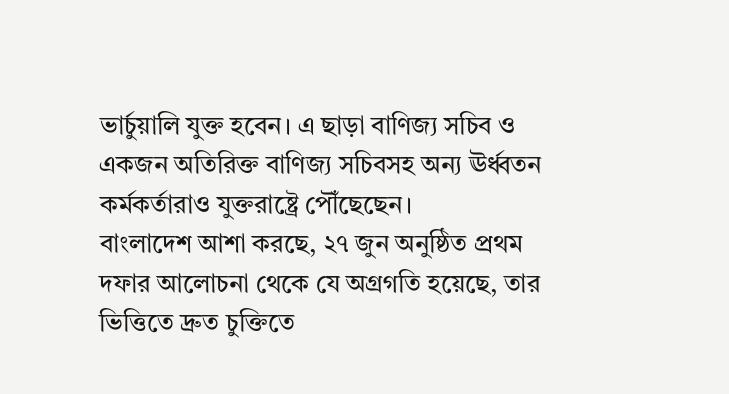ভার্চুয়ালি যুক্ত হবেন। এ ছাড়া বাণিজ্য সচিব ও একজন অতিরিক্ত বাণিজ্য সচিবসহ অন্য ঊর্ধ্বতন কর্মকর্তারাও যুক্তরাষ্ট্রে পৌঁছেছেন।
বাংলাদেশ আশা করছে, ২৭ জুন অনুষ্ঠিত প্রথম দফার আলোচনা থেকে যে অগ্রগতি হয়েছে, তার ভিত্তিতে দ্রুত চুক্তিতে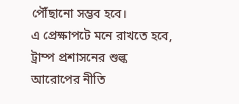পৌঁছানো সম্ভব হবে।
এ প্রেক্ষাপটে মনে রাখতে হবে, ট্রাম্প প্রশাসনের শুল্ক আরোপের নীতি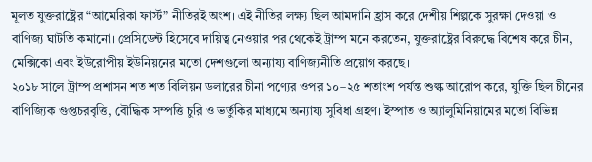মূলত যুক্তরাষ্ট্রের “আমেরিকা ফার্স্ট” নীতিরই অংশ। এই নীতির লক্ষ্য ছিল আমদানি হ্রাস করে দেশীয় শিল্পকে সুরক্ষা দেওয়া ও বাণিজ্য ঘাটতি কমানো। প্রেসিডেন্ট হিসেবে দায়িত্ব নেওয়ার পর থেকেই ট্রাম্প মনে করতেন, যুক্তরাষ্ট্রের বিরুদ্ধে বিশেষ করে চীন, মেক্সিকো এবং ইউরোপীয় ইউনিয়নের মতো দেশগুলো অন্যায্য বাণিজ্যনীতি প্রয়োগ করছে।
২০১৮ সালে ট্রাম্প প্রশাসন শত শত বিলিয়ন ডলারের চীনা পণ্যের ওপর ১০–২৫ শতাংশ পর্যন্ত শুল্ক আরোপ করে, যুক্তি ছিল চীনের বাণিজ্যিক গুপ্তচরবৃত্তি, বৌদ্ধিক সম্পত্তি চুরি ও ভর্তুকির মাধ্যমে অন্যায্য সুবিধা গ্রহণ। ইস্পাত ও অ্যালুমিনিয়ামের মতো বিভিন্ন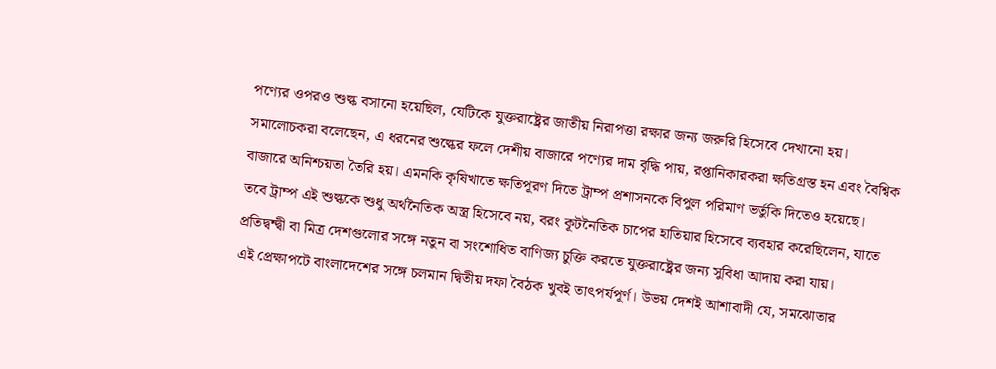পণ্যের ওপরও শুল্ক বসানো হয়েছিল, যেটিকে যুক্তরাষ্ট্রের জাতীয় নিরাপত্তা রক্ষার জন্য জরুরি হিসেবে দেখানো হয়।
সমালোচকরা বলেছেন, এ ধরনের শুল্কের ফলে দেশীয় বাজারে পণ্যের দাম বৃদ্ধি পায়, রপ্তানিকারকরা ক্ষতিগ্রস্ত হন এবং বৈশ্বিক বাজারে অনিশ্চয়তা তৈরি হয়। এমনকি কৃষিখাতে ক্ষতিপূরণ দিতে ট্রাম্প প্রশাসনকে বিপুল পরিমাণ ভর্তুকি দিতেও হয়েছে।
তবে ট্রাম্প এই শুল্ককে শুধু অর্থনৈতিক অস্ত্র হিসেবে নয়, বরং কূটনৈতিক চাপের হাতিয়ার হিসেবে ব্যবহার করেছিলেন, যাতে প্রতিদ্বন্দ্বী বা মিত্র দেশগুলোর সঙ্গে নতুন বা সংশোধিত বাণিজ্য চুক্তি করতে যুক্তরাষ্ট্রের জন্য সুবিধা আদায় করা যায়।
এই প্রেক্ষাপটে বাংলাদেশের সঙ্গে চলমান দ্বিতীয় দফা বৈঠক খুবই তাৎপর্যপূর্ণ। উভয় দেশই আশাবাদী যে, সমঝোতার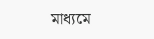মাধ্যমে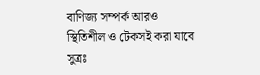বাণিজ্য সম্পর্ক আরও স্থিতিশীল ও টেকসই করা যাবে
সুত্রঃ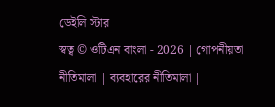ডেইলি স্টার
স্বত্ব © ওটিএন বাংলা - 2026 | গোপনীয়তা নীতিমালা | ব্যবহারের নীতিমালা |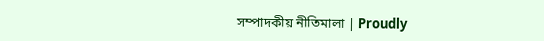সম্পাদকীয় নীতিমালা | Proudly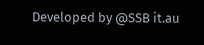Developed by @SSB it.au